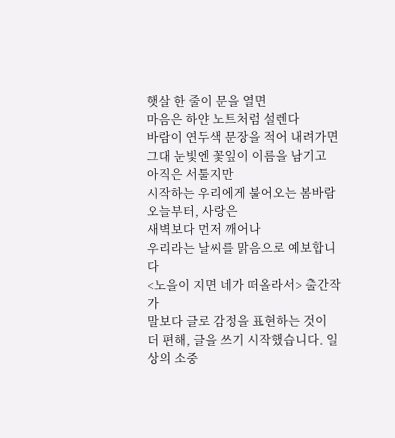햇살 한 줄이 문을 열면
마음은 하얀 노트처럼 설렌다
바람이 연두색 문장을 적어 내려가면
그대 눈빛엔 꽃잎이 이름을 남기고
아직은 서툴지만
시작하는 우리에게 불어오는 봄바람
오늘부터, 사랑은
새벽보다 먼저 깨어나
우리라는 날씨를 맑음으로 예보합니다
<노을이 지면 네가 떠올라서> 출간작가
말보다 글로 감정을 표현하는 것이 더 편해, 글을 쓰기 시작했습니다. 일상의 소중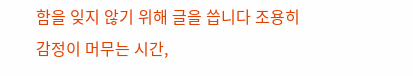함을 잊지 않기 위해 글을 씁니다 조용히 감정이 머무는 시간,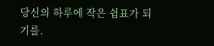당신의 하루에 작은 쉼표가 되기를.